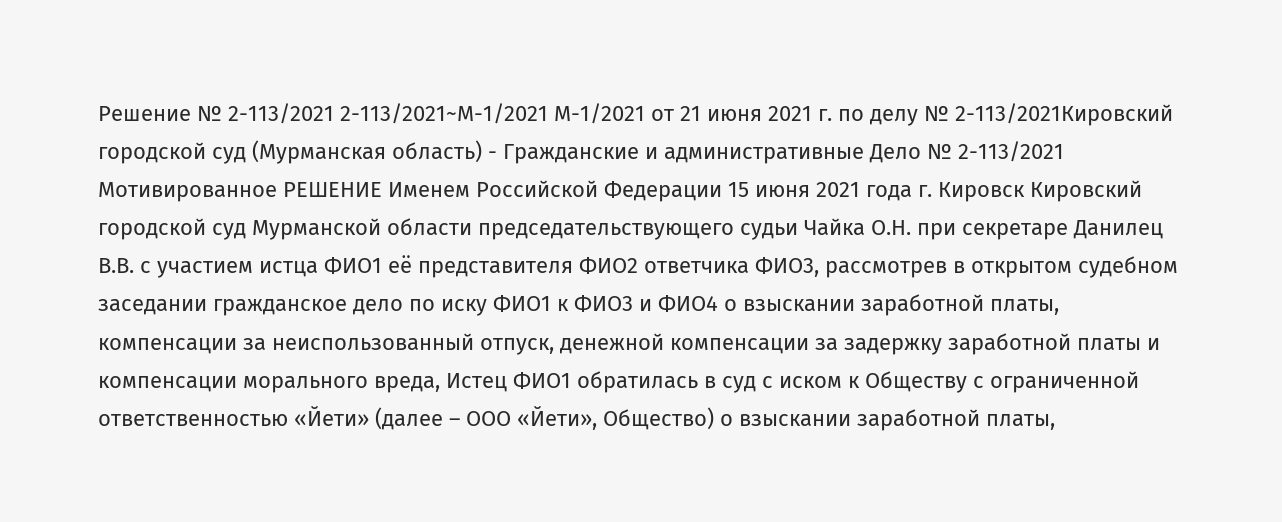Решение № 2-113/2021 2-113/2021~М-1/2021 М-1/2021 от 21 июня 2021 г. по делу № 2-113/2021Кировский городской суд (Мурманская область) - Гражданские и административные Дело № 2-113/2021 Мотивированное РЕШЕНИЕ Именем Российской Федерации 15 июня 2021 года г. Кировск Кировский городской суд Мурманской области председательствующего судьи Чайка О.Н. при секретаре Данилец В.В. с участием истца ФИО1 её представителя ФИО2 ответчика ФИО3, рассмотрев в открытом судебном заседании гражданское дело по иску ФИО1 к ФИО3 и ФИО4 о взыскании заработной платы, компенсации за неиспользованный отпуск, денежной компенсации за задержку заработной платы и компенсации морального вреда, Истец ФИО1 обратилась в суд с иском к Обществу с ограниченной ответственностью «Йети» (далее – ООО «Йети», Общество) о взыскании заработной платы,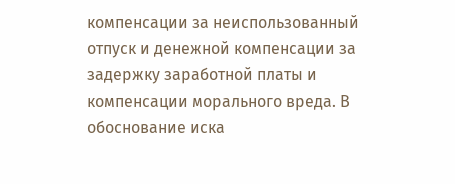компенсации за неиспользованный отпуск и денежной компенсации за задержку заработной платы и компенсации морального вреда. В обоснование иска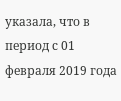указала, что в период с 01 февраля 2019 года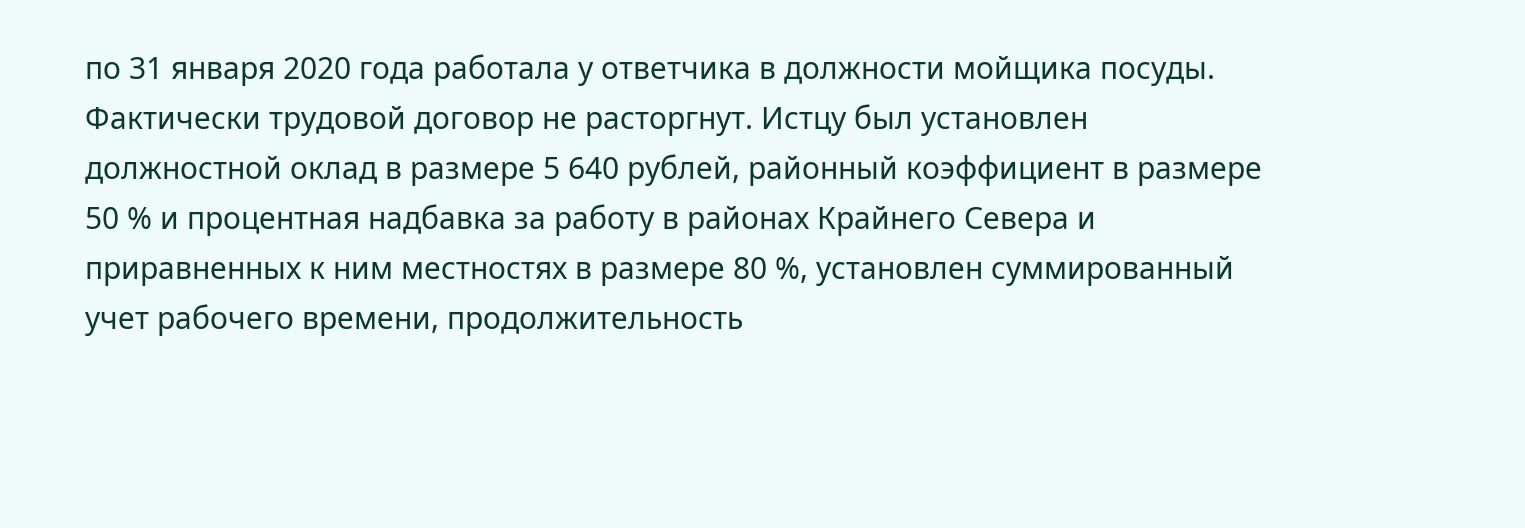по 31 января 2020 года работала у ответчика в должности мойщика посуды. Фактически трудовой договор не расторгнут. Истцу был установлен должностной оклад в размере 5 640 рублей, районный коэффициент в размере 50 % и процентная надбавка за работу в районах Крайнего Севера и приравненных к ним местностях в размере 80 %, установлен суммированный учет рабочего времени, продолжительность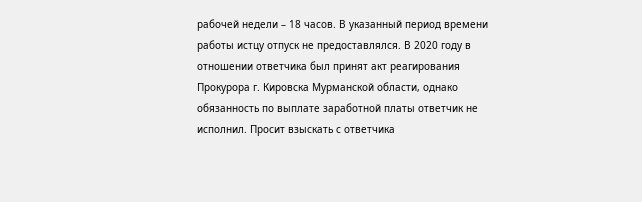рабочей недели – 18 часов. В указанный период времени работы истцу отпуск не предоставлялся. В 2020 году в отношении ответчика был принят акт реагирования Прокурора г. Кировска Мурманской области, однако обязанность по выплате заработной платы ответчик не исполнил. Просит взыскать с ответчика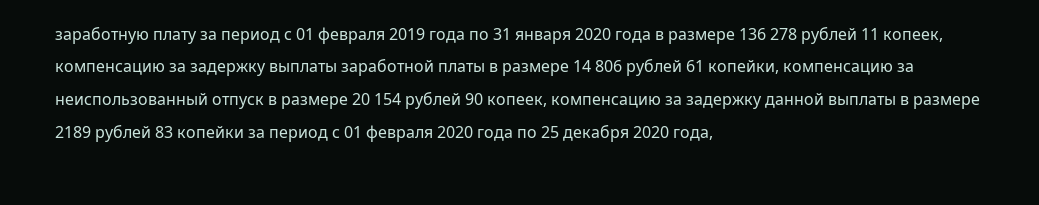заработную плату за период с 01 февраля 2019 года по 31 января 2020 года в размере 136 278 рублей 11 копеек, компенсацию за задержку выплаты заработной платы в размере 14 806 рублей 61 копейки, компенсацию за неиспользованный отпуск в размере 20 154 рублей 90 копеек, компенсацию за задержку данной выплаты в размере 2189 рублей 83 копейки за период с 01 февраля 2020 года по 25 декабря 2020 года,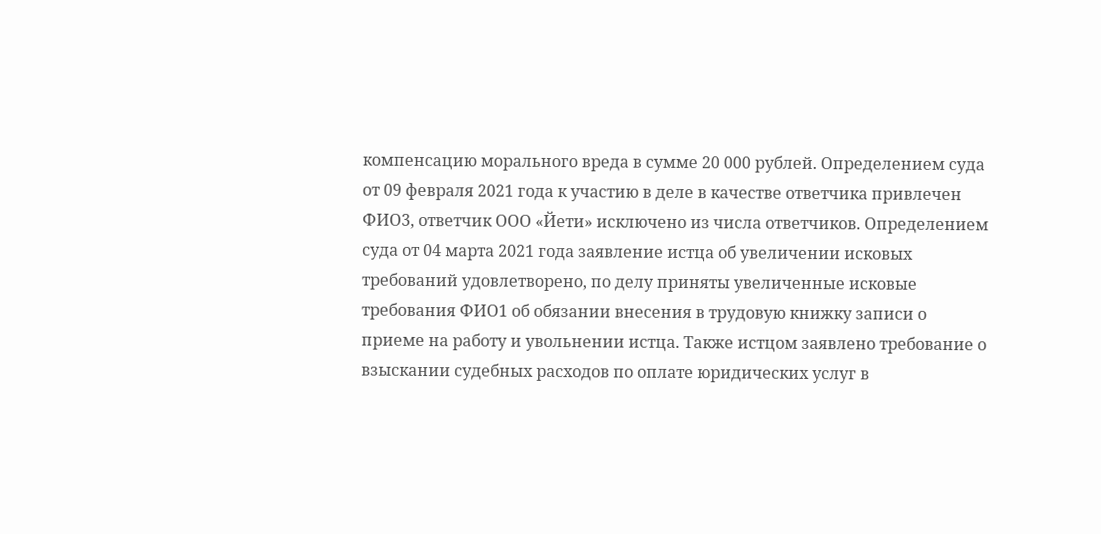компенсацию морального вреда в сумме 20 000 рублей. Определением суда от 09 февраля 2021 года к участию в деле в качестве ответчика привлечен ФИО3, ответчик ООО «Йети» исключено из числа ответчиков. Определением суда от 04 марта 2021 года заявление истца об увеличении исковых требований удовлетворено, по делу приняты увеличенные исковые требования ФИО1 об обязании внесения в трудовую книжку записи о приеме на работу и увольнении истца. Также истцом заявлено требование о взыскании судебных расходов по оплате юридических услуг в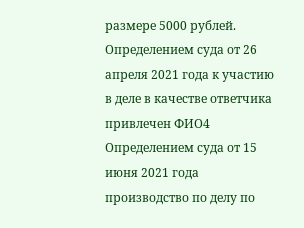размере 5000 рублей. Определением суда от 26 апреля 2021 года к участию в деле в качестве ответчика привлечен ФИО4 Определением суда от 15 июня 2021 года производство по делу по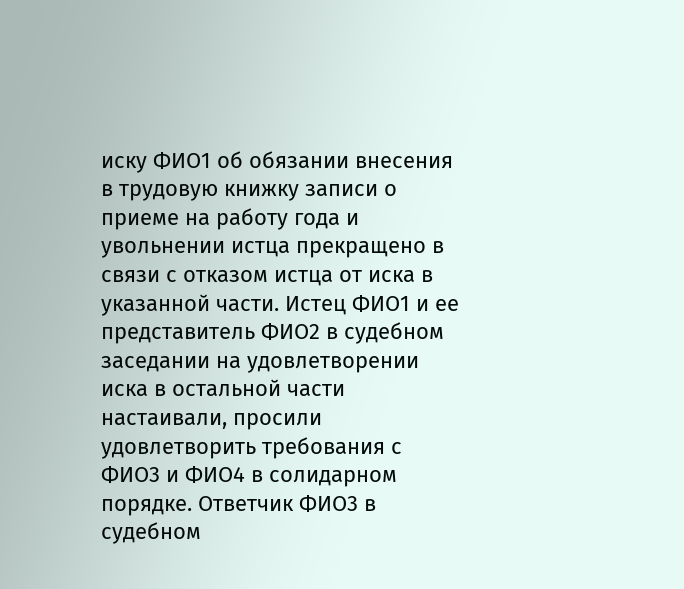иску ФИО1 об обязании внесения в трудовую книжку записи о приеме на работу года и увольнении истца прекращено в связи с отказом истца от иска в указанной части. Истец ФИО1 и ее представитель ФИО2 в судебном заседании на удовлетворении иска в остальной части настаивали, просили удовлетворить требования с ФИО3 и ФИО4 в солидарном порядке. Ответчик ФИО3 в судебном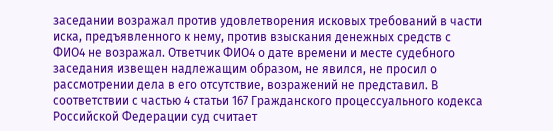заседании возражал против удовлетворения исковых требований в части иска, предъявленного к нему, против взыскания денежных средств с ФИО4 не возражал. Ответчик ФИО4 о дате времени и месте судебного заседания извещен надлежащим образом, не явился, не просил о рассмотрении дела в его отсутствие, возражений не представил. В соответствии с частью 4 статьи 167 Гражданского процессуального кодекса Российской Федерации суд считает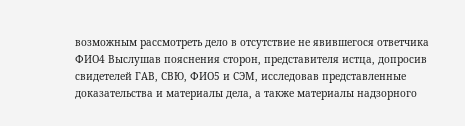возможным рассмотреть дело в отсутствие не явившегося ответчика ФИО4 Выслушав пояснения сторон, представителя истца, допросив свидетелей ГАВ, СВЮ, ФИО5 и СЭМ, исследовав представленные доказательства и материалы дела, а также материалы надзорного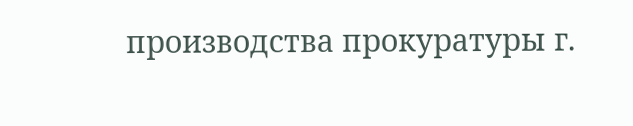производства прокуратуры г.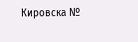Кировска №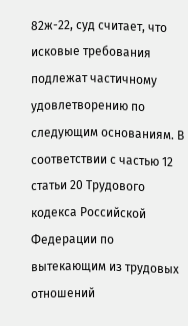82ж-22, суд считает, что исковые требования подлежат частичному удовлетворению по следующим основаниям. В соответствии с частью 12 статьи 20 Трудового кодекса Российской Федерации по вытекающим из трудовых отношений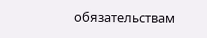обязательствам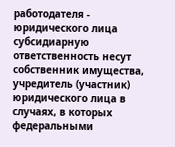работодателя - юридического лица субсидиарную ответственность несут собственник имущества, учредитель (участник) юридического лица в случаях, в которых федеральными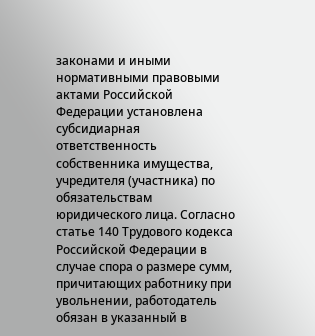законами и иными нормативными правовыми актами Российской Федерации установлена субсидиарная ответственность собственника имущества, учредителя (участника) по обязательствам юридического лица. Согласно статье 140 Трудового кодекса Российской Федерации в случае спора о размере сумм, причитающих работнику при увольнении, работодатель обязан в указанный в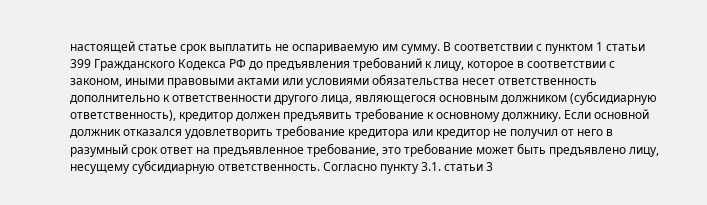настоящей статье срок выплатить не оспариваемую им сумму. В соответствии с пунктом 1 статьи 399 Гражданского Кодекса РФ до предъявления требований к лицу, которое в соответствии с законом, иными правовыми актами или условиями обязательства несет ответственность дополнительно к ответственности другого лица, являющегося основным должником (субсидиарную ответственность), кредитор должен предъявить требование к основному должнику. Если основной должник отказался удовлетворить требование кредитора или кредитор не получил от него в разумный срок ответ на предъявленное требование, это требование может быть предъявлено лицу, несущему субсидиарную ответственность. Согласно пункту 3.1. статьи 3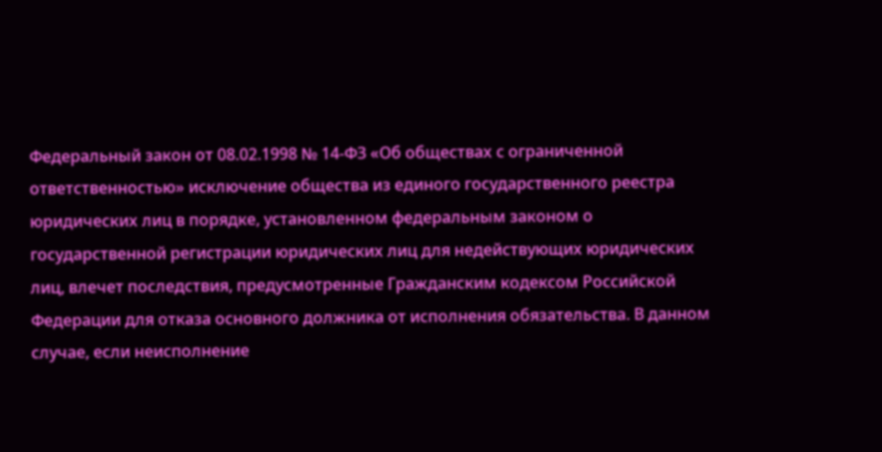Федеральный закон от 08.02.1998 № 14-ФЗ «Об обществах с ограниченной ответственностью» исключение общества из единого государственного реестра юридических лиц в порядке, установленном федеральным законом о государственной регистрации юридических лиц для недействующих юридических лиц, влечет последствия, предусмотренные Гражданским кодексом Российской Федерации для отказа основного должника от исполнения обязательства. В данном случае, если неисполнение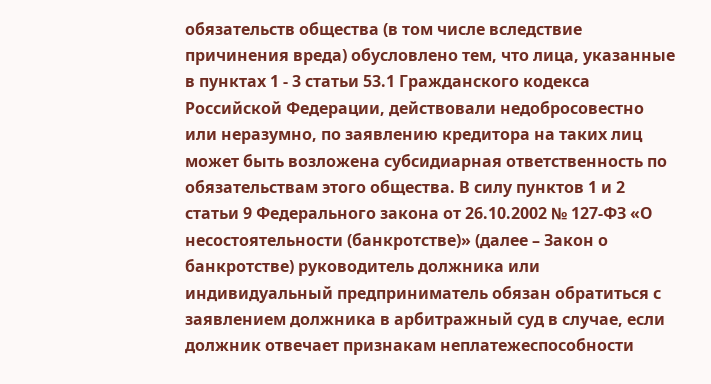обязательств общества (в том числе вследствие причинения вреда) обусловлено тем, что лица, указанные в пунктах 1 - 3 статьи 53.1 Гражданского кодекса Российской Федерации, действовали недобросовестно или неразумно, по заявлению кредитора на таких лиц может быть возложена субсидиарная ответственность по обязательствам этого общества. В силу пунктов 1 и 2 статьи 9 Федерального закона от 26.10.2002 № 127-ФЗ «О несостоятельности (банкротстве)» (далее – Закон о банкротстве) руководитель должника или индивидуальный предприниматель обязан обратиться с заявлением должника в арбитражный суд в случае, если должник отвечает признакам неплатежеспособности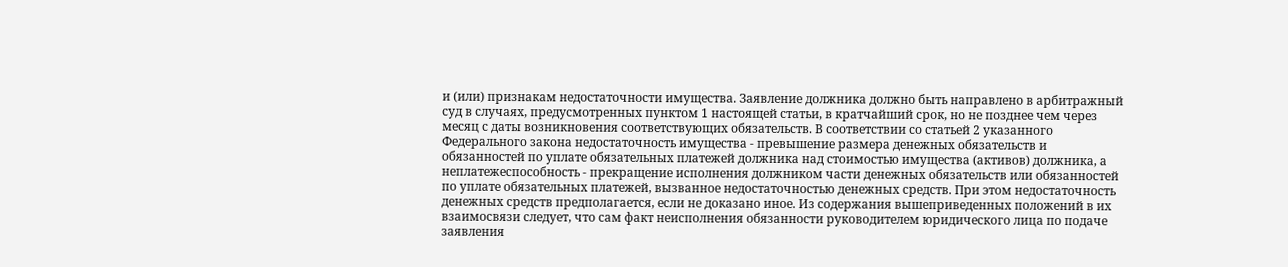и (или) признакам недостаточности имущества. Заявление должника должно быть направлено в арбитражный суд в случаях, предусмотренных пунктом 1 настоящей статьи, в кратчайший срок, но не позднее чем через месяц с даты возникновения соответствующих обязательств. В соответствии со статьей 2 указанного Федерального закона недостаточность имущества - превышение размера денежных обязательств и обязанностей по уплате обязательных платежей должника над стоимостью имущества (активов) должника, а неплатежеспособность - прекращение исполнения должником части денежных обязательств или обязанностей по уплате обязательных платежей, вызванное недостаточностью денежных средств. При этом недостаточность денежных средств предполагается, если не доказано иное. Из содержания вышеприведенных положений в их взаимосвязи следует, что сам факт неисполнения обязанности руководителем юридического лица по подаче заявления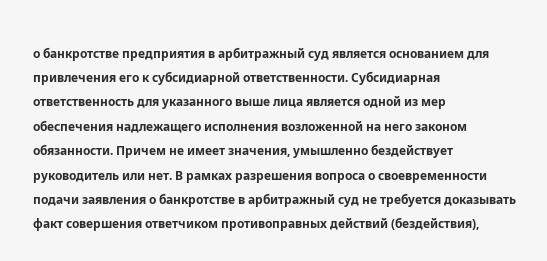о банкротстве предприятия в арбитражный суд является основанием для привлечения его к субсидиарной ответственности. Субсидиарная ответственность для указанного выше лица является одной из мер обеспечения надлежащего исполнения возложенной на него законом обязанности. Причем не имеет значения, умышленно бездействует руководитель или нет. В рамках разрешения вопроса о своевременности подачи заявления о банкротстве в арбитражный суд не требуется доказывать факт совершения ответчиком противоправных действий (бездействия),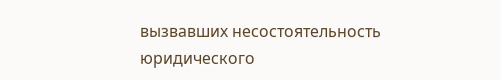вызвавших несостоятельность юридического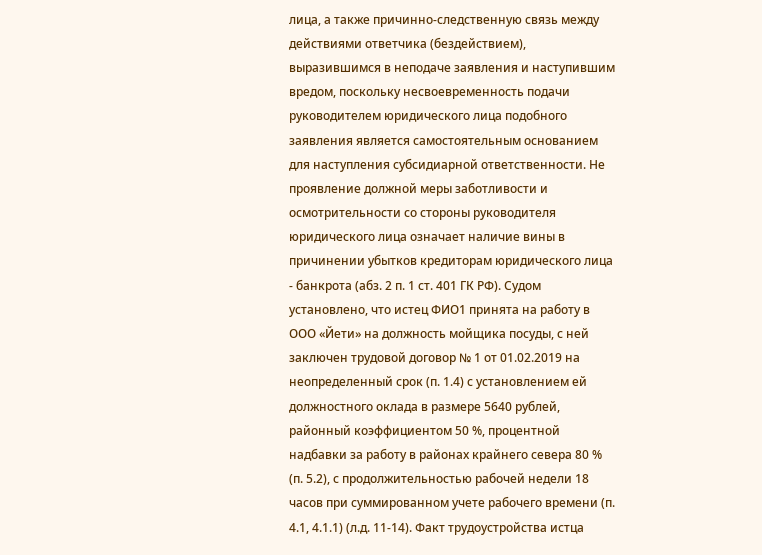лица, а также причинно-следственную связь между действиями ответчика (бездействием), выразившимся в неподаче заявления и наступившим вредом, поскольку несвоевременность подачи руководителем юридического лица подобного заявления является самостоятельным основанием для наступления субсидиарной ответственности. Не проявление должной меры заботливости и осмотрительности со стороны руководителя юридического лица означает наличие вины в причинении убытков кредиторам юридического лица - банкрота (абз. 2 п. 1 ст. 401 ГК РФ). Судом установлено, что истец ФИО1 принята на работу в ООО «Йети» на должность мойщика посуды, с ней заключен трудовой договор № 1 от 01.02.2019 на неопределенный срок (п. 1.4) с установлением ей должностного оклада в размере 5640 рублей, районный коэффициентом 50 %, процентной надбавки за работу в районах крайнего севера 80 % (п. 5.2), с продолжительностью рабочей недели 18 часов при суммированном учете рабочего времени (п. 4.1, 4.1.1) (л.д. 11-14). Факт трудоустройства истца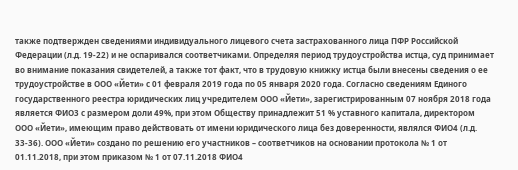также подтвержден сведениями индивидуального лицевого счета застрахованного лица ПФР Российской Федерации (л.д. 19-22) и не оспаривался соответчиками. Определяя период трудоустройства истца, суд принимает во внимание показания свидетелей, а также тот факт, что в трудовую книжку истца были внесены сведения о ее трудоустройстве в ООО «Йети» с 01 февраля 2019 года по 05 января 2020 года. Согласно сведениям Единого государственного реестра юридических лиц учредителем ООО «Йети», зарегистрированным 07 ноября 2018 года является ФИО3 с размером доли 49%, при этом Обществу принадлежит 51 % уставного капитала, директором ООО «Йети», имеющим право действовать от имени юридического лица без доверенности, являлся ФИО4 (л.д. 33-36). ООО «Йети» создано по решению его участников – соответчиков на основании протокола № 1 от 01.11.2018, при этом приказом № 1 от 07.11.2018 ФИО4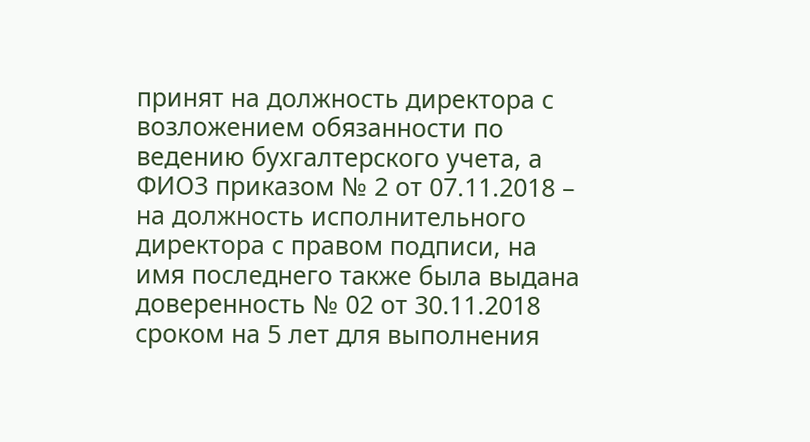принят на должность директора с возложением обязанности по ведению бухгалтерского учета, а ФИО3 приказом № 2 от 07.11.2018 – на должность исполнительного директора с правом подписи, на имя последнего также была выдана доверенность № 02 от 30.11.2018 сроком на 5 лет для выполнения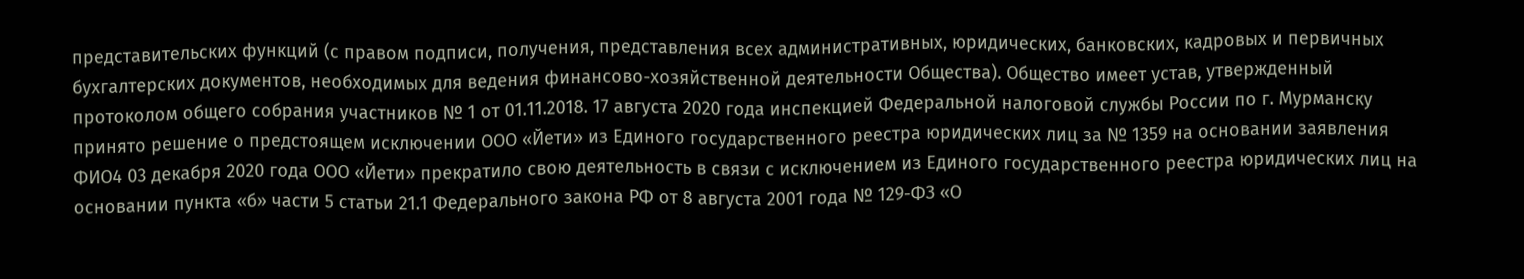представительских функций (с правом подписи, получения, представления всех административных, юридических, банковских, кадровых и первичных бухгалтерских документов, необходимых для ведения финансово-хозяйственной деятельности Общества). Общество имеет устав, утвержденный протоколом общего собрания участников № 1 от 01.11.2018. 17 августа 2020 года инспекцией Федеральной налоговой службы России по г. Мурманску принято решение о предстоящем исключении ООО «Йети» из Единого государственного реестра юридических лиц за № 1359 на основании заявления ФИО4 03 декабря 2020 года ООО «Йети» прекратило свою деятельность в связи с исключением из Единого государственного реестра юридических лиц на основании пункта «б» части 5 статьи 21.1 Федерального закона РФ от 8 августа 2001 года № 129-ФЗ «О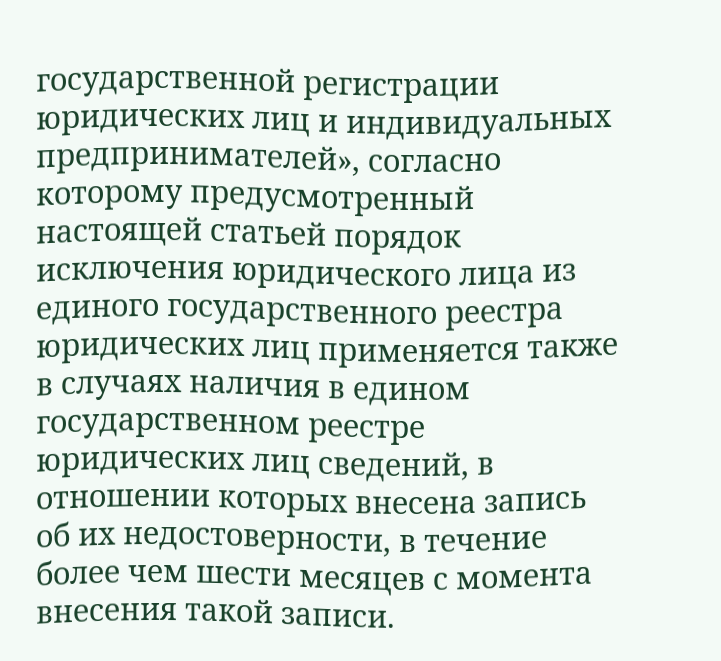государственной регистрации юридических лиц и индивидуальных предпринимателей», согласно которому предусмотренный настоящей статьей порядок исключения юридического лица из единого государственного реестра юридических лиц применяется также в случаях наличия в едином государственном реестре юридических лиц сведений, в отношении которых внесена запись об их недостоверности, в течение более чем шести месяцев с момента внесения такой записи.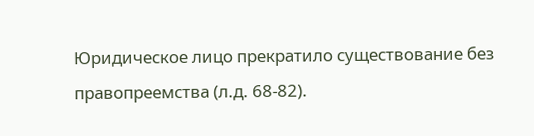Юридическое лицо прекратило существование без правопреемства (л.д. 68-82).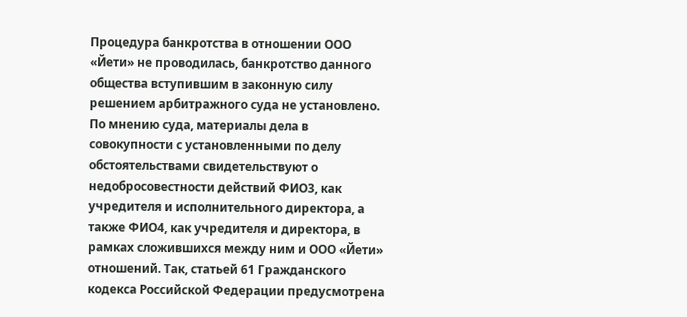Процедура банкротства в отношении ООО «Йети» не проводилась, банкротство данного общества вступившим в законную силу решением арбитражного суда не установлено. По мнению суда, материалы дела в совокупности с установленными по делу обстоятельствами свидетельствуют о недобросовестности действий ФИО3, как учредителя и исполнительного директора, а также ФИО4, как учредителя и директора, в рамках сложившихся между ним и ООО «Йети» отношений. Так, статьей 61 Гражданского кодекса Российской Федерации предусмотрена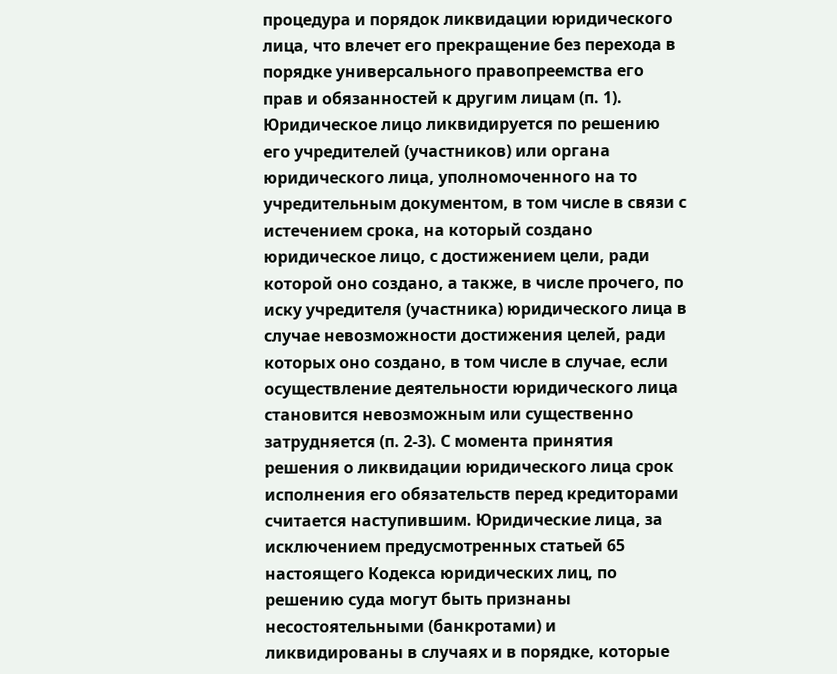процедура и порядок ликвидации юридического лица, что влечет его прекращение без перехода в порядке универсального правопреемства его прав и обязанностей к другим лицам (п. 1). Юридическое лицо ликвидируется по решению его учредителей (участников) или органа юридического лица, уполномоченного на то учредительным документом, в том числе в связи с истечением срока, на который создано юридическое лицо, с достижением цели, ради которой оно создано, а также, в числе прочего, по иску учредителя (участника) юридического лица в случае невозможности достижения целей, ради которых оно создано, в том числе в случае, если осуществление деятельности юридического лица становится невозможным или существенно затрудняется (п. 2-3). С момента принятия решения о ликвидации юридического лица срок исполнения его обязательств перед кредиторами считается наступившим. Юридические лица, за исключением предусмотренных статьей 65 настоящего Кодекса юридических лиц, по решению суда могут быть признаны несостоятельными (банкротами) и ликвидированы в случаях и в порядке, которые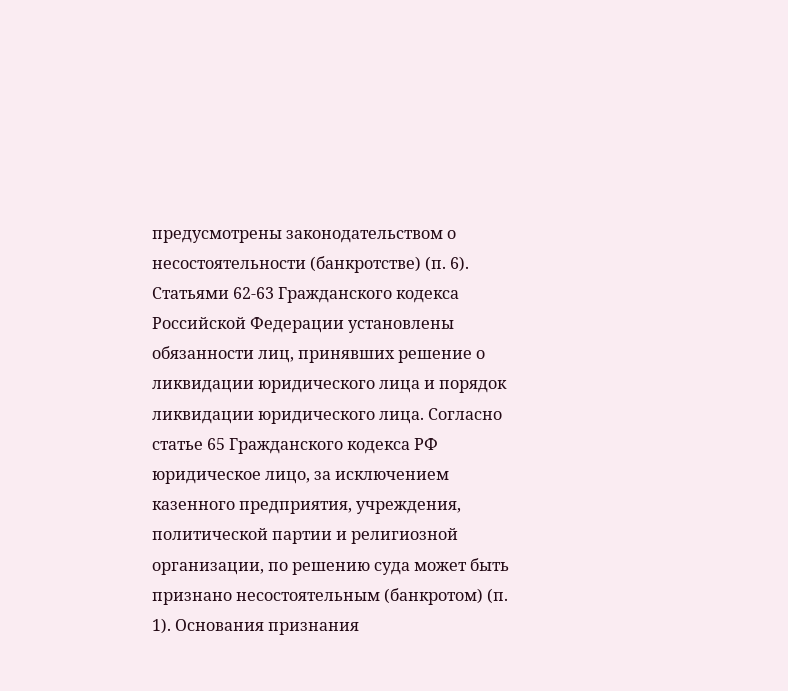предусмотрены законодательством о несостоятельности (банкротстве) (п. 6). Статьями 62-63 Гражданского кодекса Российской Федерации установлены обязанности лиц, принявших решение о ликвидации юридического лица и порядок ликвидации юридического лица. Согласно статье 65 Гражданского кодекса РФ юридическое лицо, за исключением казенного предприятия, учреждения, политической партии и религиозной организации, по решению суда может быть признано несостоятельным (банкротом) (п. 1). Основания признания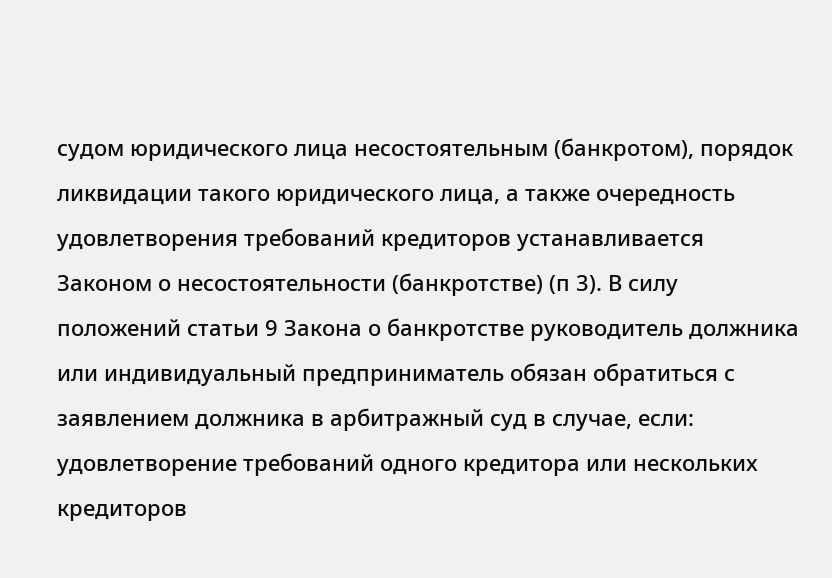судом юридического лица несостоятельным (банкротом), порядок ликвидации такого юридического лица, а также очередность удовлетворения требований кредиторов устанавливается Законом о несостоятельности (банкротстве) (п 3). В силу положений статьи 9 Закона о банкротстве руководитель должника или индивидуальный предприниматель обязан обратиться с заявлением должника в арбитражный суд в случае, если: удовлетворение требований одного кредитора или нескольких кредиторов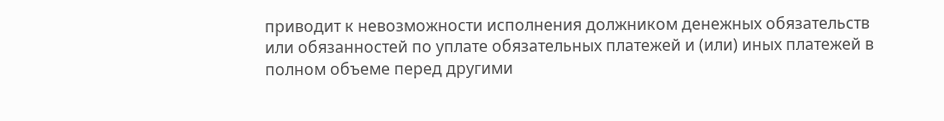приводит к невозможности исполнения должником денежных обязательств или обязанностей по уплате обязательных платежей и (или) иных платежей в полном объеме перед другими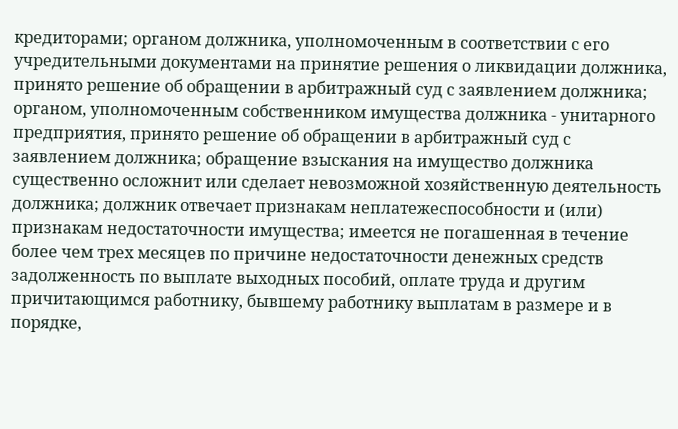кредиторами; органом должника, уполномоченным в соответствии с его учредительными документами на принятие решения о ликвидации должника, принято решение об обращении в арбитражный суд с заявлением должника; органом, уполномоченным собственником имущества должника - унитарного предприятия, принято решение об обращении в арбитражный суд с заявлением должника; обращение взыскания на имущество должника существенно осложнит или сделает невозможной хозяйственную деятельность должника; должник отвечает признакам неплатежеспособности и (или) признакам недостаточности имущества; имеется не погашенная в течение более чем трех месяцев по причине недостаточности денежных средств задолженность по выплате выходных пособий, оплате труда и другим причитающимся работнику, бывшему работнику выплатам в размере и в порядке,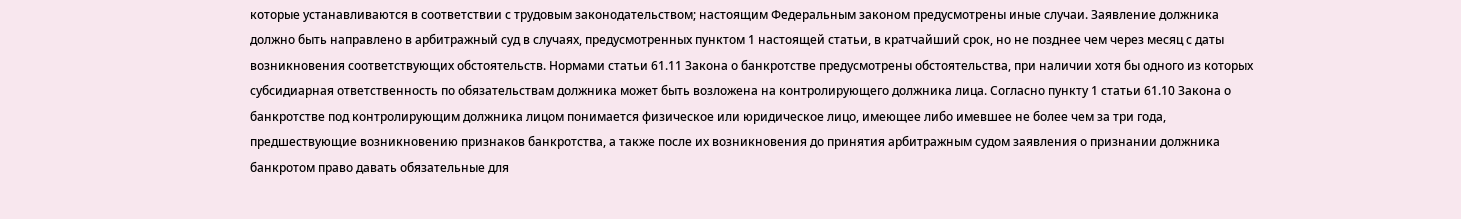которые устанавливаются в соответствии с трудовым законодательством; настоящим Федеральным законом предусмотрены иные случаи. Заявление должника должно быть направлено в арбитражный суд в случаях, предусмотренных пунктом 1 настоящей статьи, в кратчайший срок, но не позднее чем через месяц с даты возникновения соответствующих обстоятельств. Нормами статьи 61.11 Закона о банкротстве предусмотрены обстоятельства, при наличии хотя бы одного из которых субсидиарная ответственность по обязательствам должника может быть возложена на контролирующего должника лица. Согласно пункту 1 статьи 61.10 Закона о банкротстве под контролирующим должника лицом понимается физическое или юридическое лицо, имеющее либо имевшее не более чем за три года, предшествующие возникновению признаков банкротства, а также после их возникновения до принятия арбитражным судом заявления о признании должника банкротом право давать обязательные для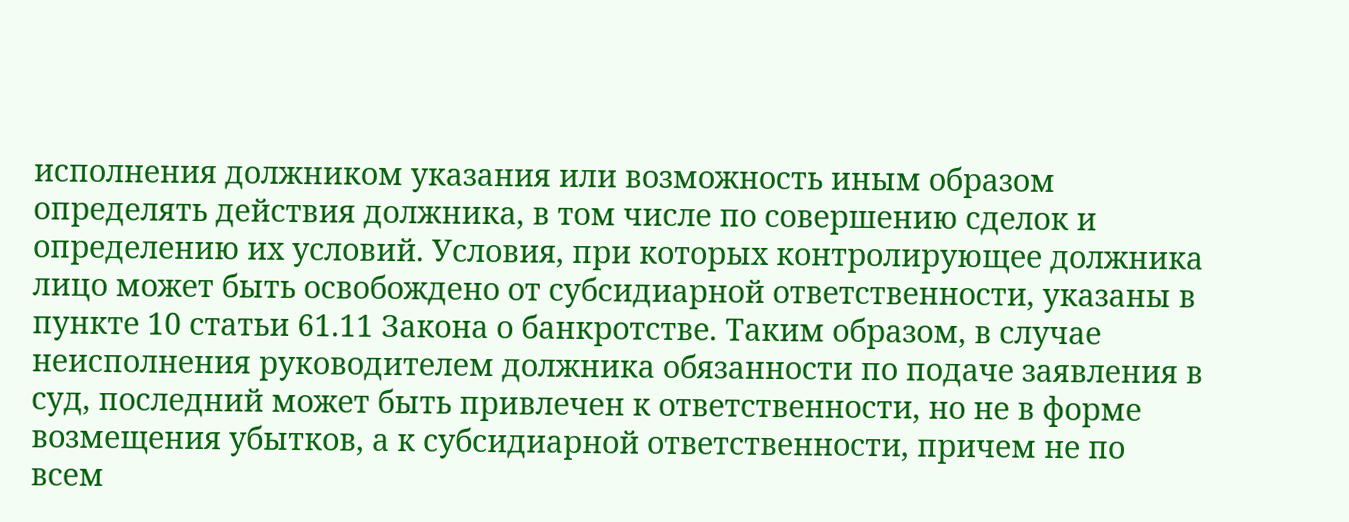исполнения должником указания или возможность иным образом определять действия должника, в том числе по совершению сделок и определению их условий. Условия, при которых контролирующее должника лицо может быть освобождено от субсидиарной ответственности, указаны в пункте 10 статьи 61.11 Закона о банкротстве. Таким образом, в случае неисполнения руководителем должника обязанности по подаче заявления в суд, последний может быть привлечен к ответственности, но не в форме возмещения убытков, а к субсидиарной ответственности, причем не по всем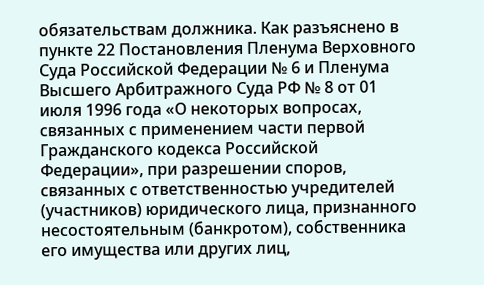обязательствам должника. Как разъяснено в пункте 22 Постановления Пленума Верховного Суда Российской Федерации № 6 и Пленума Высшего Арбитражного Суда РФ № 8 от 01 июля 1996 года «О некоторых вопросах, связанных с применением части первой Гражданского кодекса Российской Федерации», при разрешении споров, связанных с ответственностью учредителей (участников) юридического лица, признанного несостоятельным (банкротом), собственника его имущества или других лиц,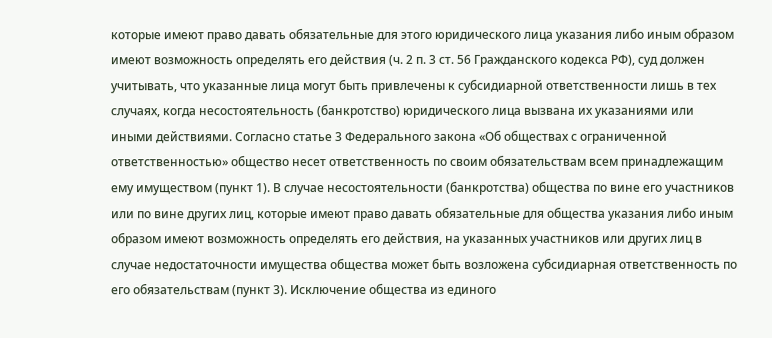которые имеют право давать обязательные для этого юридического лица указания либо иным образом имеют возможность определять его действия (ч. 2 п. 3 ст. 56 Гражданского кодекса РФ), суд должен учитывать, что указанные лица могут быть привлечены к субсидиарной ответственности лишь в тех случаях, когда несостоятельность (банкротство) юридического лица вызвана их указаниями или иными действиями. Согласно статье 3 Федерального закона «Об обществах с ограниченной ответственностью» общество несет ответственность по своим обязательствам всем принадлежащим ему имуществом (пункт 1). В случае несостоятельности (банкротства) общества по вине его участников или по вине других лиц, которые имеют право давать обязательные для общества указания либо иным образом имеют возможность определять его действия, на указанных участников или других лиц в случае недостаточности имущества общества может быть возложена субсидиарная ответственность по его обязательствам (пункт 3). Исключение общества из единого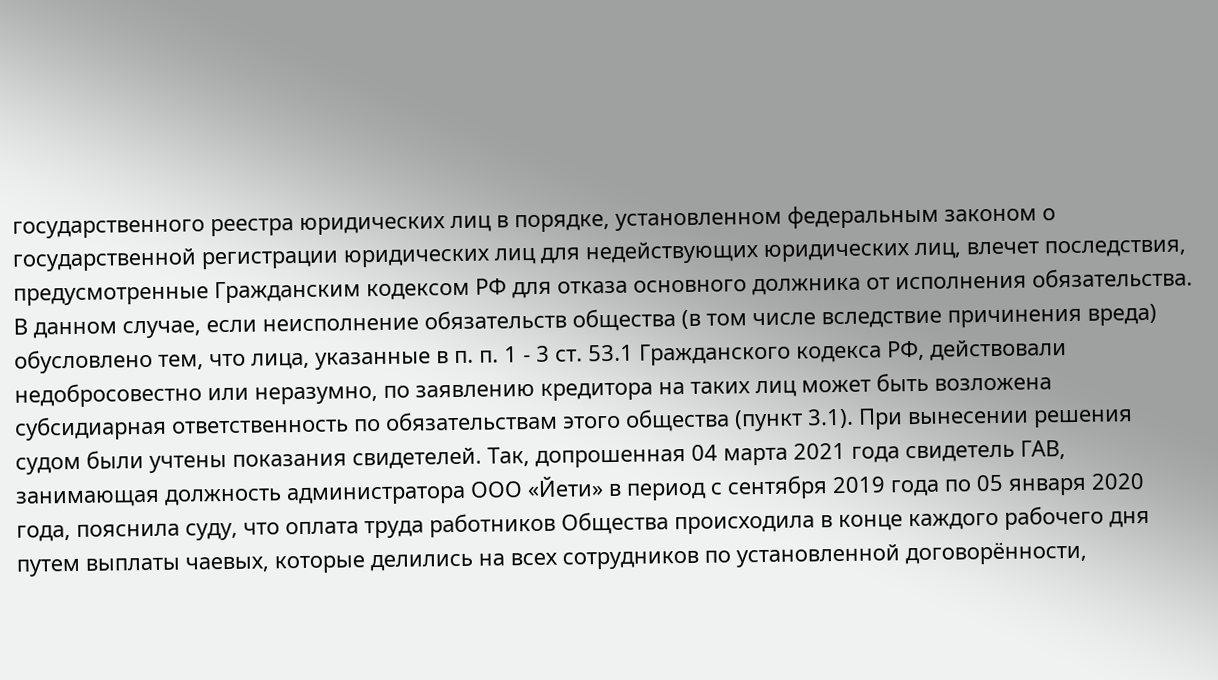государственного реестра юридических лиц в порядке, установленном федеральным законом о государственной регистрации юридических лиц для недействующих юридических лиц, влечет последствия, предусмотренные Гражданским кодексом РФ для отказа основного должника от исполнения обязательства. В данном случае, если неисполнение обязательств общества (в том числе вследствие причинения вреда) обусловлено тем, что лица, указанные в п. п. 1 - 3 ст. 53.1 Гражданского кодекса РФ, действовали недобросовестно или неразумно, по заявлению кредитора на таких лиц может быть возложена субсидиарная ответственность по обязательствам этого общества (пункт 3.1). При вынесении решения судом были учтены показания свидетелей. Так, допрошенная 04 марта 2021 года свидетель ГАВ, занимающая должность администратора ООО «Йети» в период с сентября 2019 года по 05 января 2020 года, пояснила суду, что оплата труда работников Общества происходила в конце каждого рабочего дня путем выплаты чаевых, которые делились на всех сотрудников по установленной договорённости,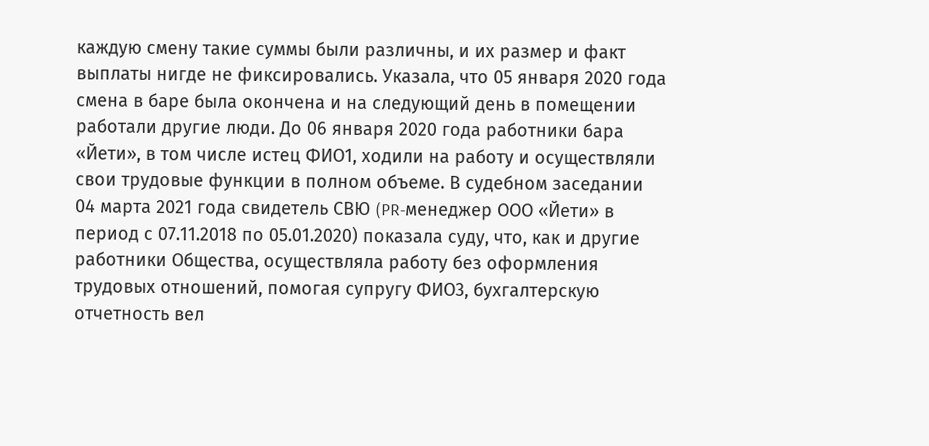каждую смену такие суммы были различны, и их размер и факт выплаты нигде не фиксировались. Указала, что 05 января 2020 года смена в баре была окончена и на следующий день в помещении работали другие люди. До 06 января 2020 года работники бара «Йети», в том числе истец ФИО1, ходили на работу и осуществляли свои трудовые функции в полном объеме. В судебном заседании 04 марта 2021 года свидетель СВЮ (PR-менеджер ООО «Йети» в период с 07.11.2018 по 05.01.2020) показала суду, что, как и другие работники Общества, осуществляла работу без оформления трудовых отношений, помогая супругу ФИО3, бухгалтерскую отчетность вел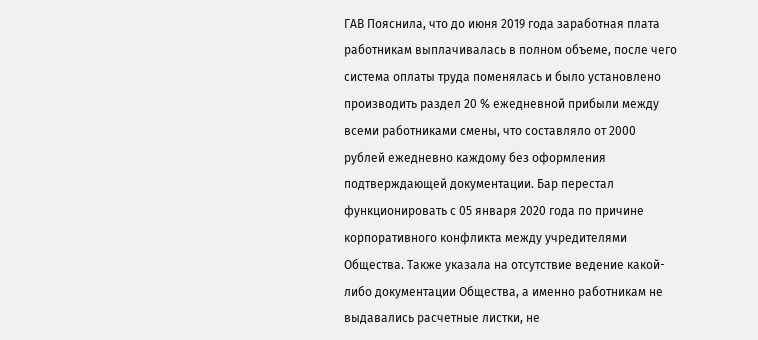ГАВ Пояснила, что до июня 2019 года заработная плата работникам выплачивалась в полном объеме, после чего система оплаты труда поменялась и было установлено производить раздел 20 % ежедневной прибыли между всеми работниками смены, что составляло от 2000 рублей ежедневно каждому без оформления подтверждающей документации. Бар перестал функционировать с 05 января 2020 года по причине корпоративного конфликта между учредителями Общества. Также указала на отсутствие ведение какой-либо документации Общества, а именно работникам не выдавались расчетные листки, не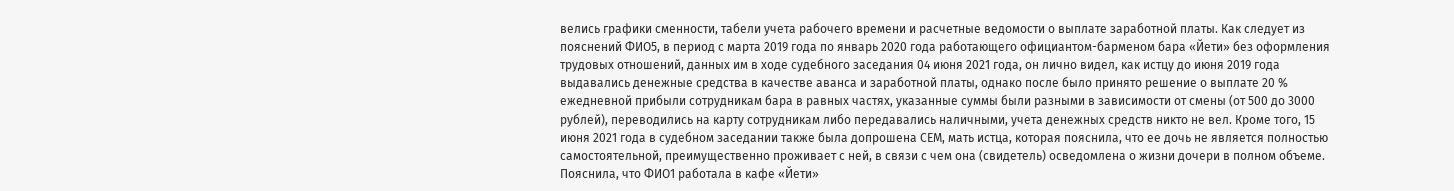велись графики сменности, табели учета рабочего времени и расчетные ведомости о выплате заработной платы. Как следует из пояснений ФИО5, в период с марта 2019 года по январь 2020 года работающего официантом-барменом бара «Йети» без оформления трудовых отношений, данных им в ходе судебного заседания 04 июня 2021 года, он лично видел, как истцу до июня 2019 года выдавались денежные средства в качестве аванса и заработной платы, однако после было принято решение о выплате 20 % ежедневной прибыли сотрудникам бара в равных частях, указанные суммы были разными в зависимости от смены (от 500 до 3000 рублей), переводились на карту сотрудникам либо передавались наличными, учета денежных средств никто не вел. Кроме того, 15 июня 2021 года в судебном заседании также была допрошена СЕМ, мать истца, которая пояснила, что ее дочь не является полностью самостоятельной, преимущественно проживает с ней, в связи с чем она (свидетель) осведомлена о жизни дочери в полном объеме. Пояснила, что ФИО1 работала в кафе «Йети»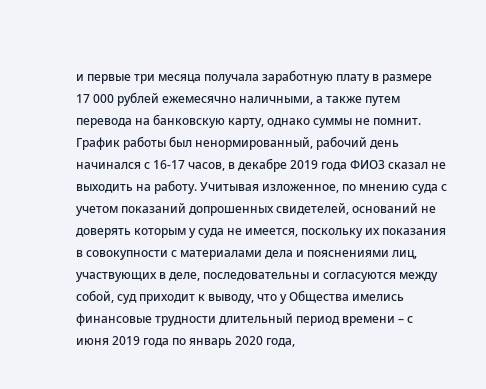и первые три месяца получала заработную плату в размере 17 000 рублей ежемесячно наличными, а также путем перевода на банковскую карту, однако суммы не помнит. График работы был ненормированный, рабочий день начинался с 16-17 часов, в декабре 2019 года ФИО3 сказал не выходить на работу. Учитывая изложенное, по мнению суда с учетом показаний допрошенных свидетелей, оснований не доверять которым у суда не имеется, поскольку их показания в совокупности с материалами дела и пояснениями лиц, участвующих в деле, последовательны и согласуются между собой, суд приходит к выводу, что у Общества имелись финансовые трудности длительный период времени – с июня 2019 года по январь 2020 года,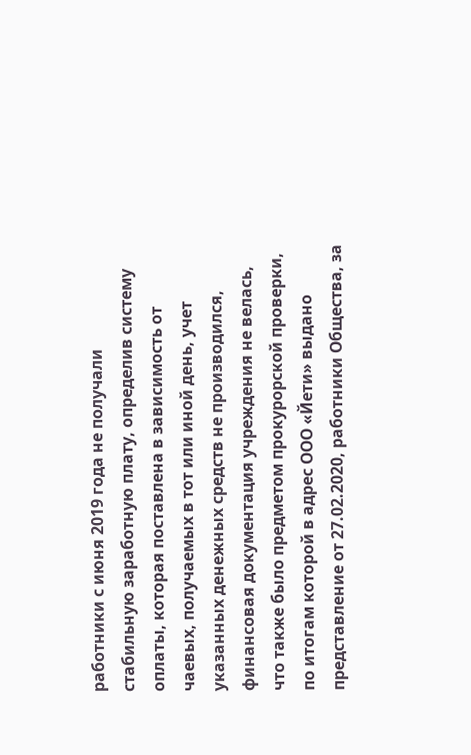работники с июня 2019 года не получали стабильную заработную плату, определив систему оплаты, которая поставлена в зависимость от чаевых, получаемых в тот или иной день, учет указанных денежных средств не производился, финансовая документация учреждения не велась, что также было предметом прокурорской проверки, по итогам которой в адрес ООО «Йети» выдано представление от 27.02.2020, работники Общества, за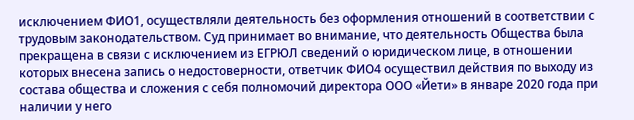исключением ФИО1, осуществляли деятельность без оформления отношений в соответствии с трудовым законодательством. Суд принимает во внимание, что деятельность Общества была прекращена в связи с исключением из ЕГРЮЛ сведений о юридическом лице, в отношении которых внесена запись о недостоверности, ответчик ФИО4 осуществил действия по выходу из состава общества и сложения с себя полномочий директора ООО «Йети» в январе 2020 года при наличии у него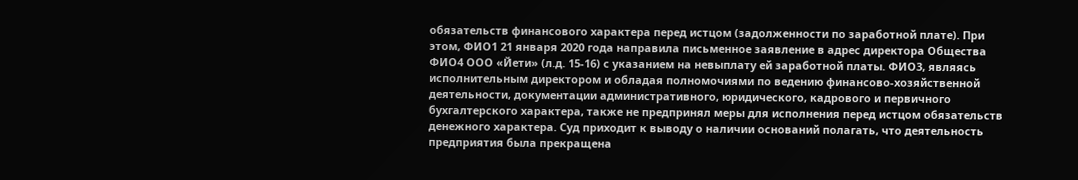обязательств финансового характера перед истцом (задолженности по заработной плате). При этом, ФИО1 21 января 2020 года направила письменное заявление в адрес директора Общества ФИО4 ООО «Йети» (л.д. 15-16) с указанием на невыплату ей заработной платы. ФИО3, являясь исполнительным директором и обладая полномочиями по ведению финансово-хозяйственной деятельности, документации административного, юридического, кадрового и первичного бухгалтерского характера, также не предпринял меры для исполнения перед истцом обязательств денежного характера. Суд приходит к выводу о наличии оснований полагать, что деятельность предприятия была прекращена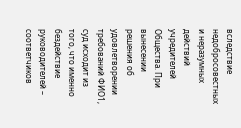вследствие недобросовестных и неразумных действий учредителей Общества. При вынесении решения об удовлетворении требований ФИО1, суд исходит из того, что именно бездействие руководителей – соответчиков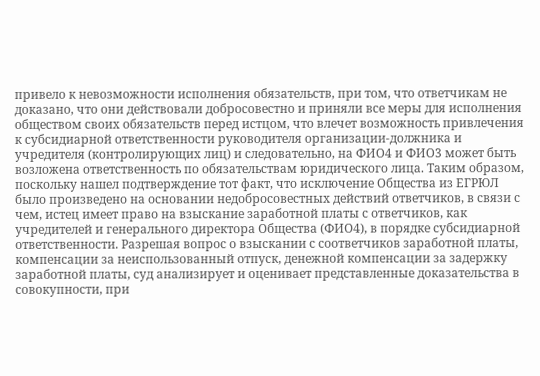привело к невозможности исполнения обязательств, при том, что ответчикам не доказано, что они действовали добросовестно и приняли все меры для исполнения обществом своих обязательств перед истцом, что влечет возможность привлечения к субсидиарной ответственности руководителя организации-должника и учредителя (контролирующих лиц) и следовательно, на ФИО4 и ФИО3 может быть возложена ответственность по обязательствам юридического лица. Таким образом, поскольку нашел подтверждение тот факт, что исключение Общества из ЕГРЮЛ было произведено на основании недобросовестных действий ответчиков, в связи с чем, истец имеет право на взыскание заработной платы с ответчиков, как учредителей и генерального директора Общества (ФИО4), в порядке субсидиарной ответственности. Разрешая вопрос о взыскании с соответчиков заработной платы, компенсации за неиспользованный отпуск, денежной компенсации за задержку заработной платы, суд анализирует и оценивает представленные доказательства в совокупности, при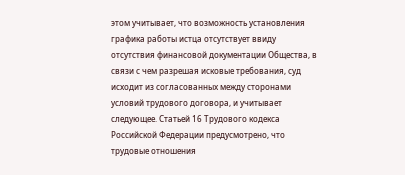этом учитывает, что возможность установления графика работы истца отсутствует ввиду отсутствия финансовой документации Общества, в связи с чем разрешая исковые требования, суд исходит из согласованных между сторонами условий трудового договора, и учитывает следующее. Статьей 16 Трудового кодекса Российской Федерации предусмотрено, что трудовые отношения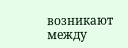возникают между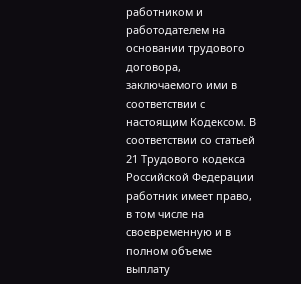работником и работодателем на основании трудового договора, заключаемого ими в соответствии с настоящим Кодексом. В соответствии со статьей 21 Трудового кодекса Российской Федерации работник имеет право, в том числе на своевременную и в полном объеме выплату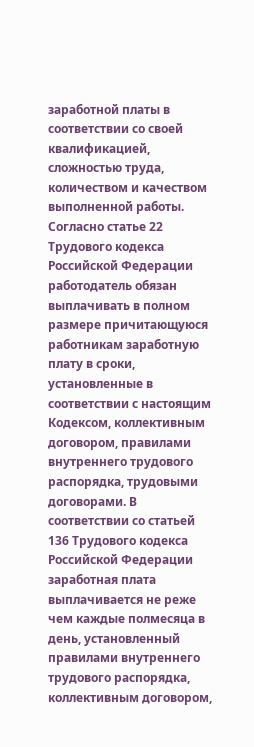заработной платы в соответствии со своей квалификацией, сложностью труда, количеством и качеством выполненной работы. Согласно статье 22 Трудового кодекса Российской Федерации работодатель обязан выплачивать в полном размере причитающуюся работникам заработную плату в сроки, установленные в соответствии с настоящим Кодексом, коллективным договором, правилами внутреннего трудового распорядка, трудовыми договорами. В соответствии со статьей 136 Трудового кодекса Российской Федерации заработная плата выплачивается не реже чем каждые полмесяца в день, установленный правилами внутреннего трудового распорядка, коллективным договором,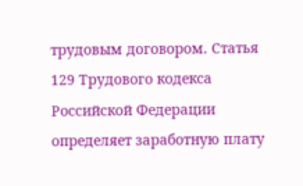трудовым договором. Статья 129 Трудового кодекса Российской Федерации определяет заработную плату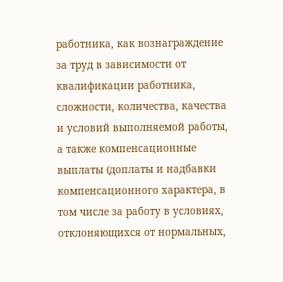работника, как вознаграждение за труд в зависимости от квалификации работника, сложности, количества, качества и условий выполняемой работы, а также компенсационные выплаты (доплаты и надбавки компенсационного характера, в том числе за работу в условиях, отклоняющихся от нормальных,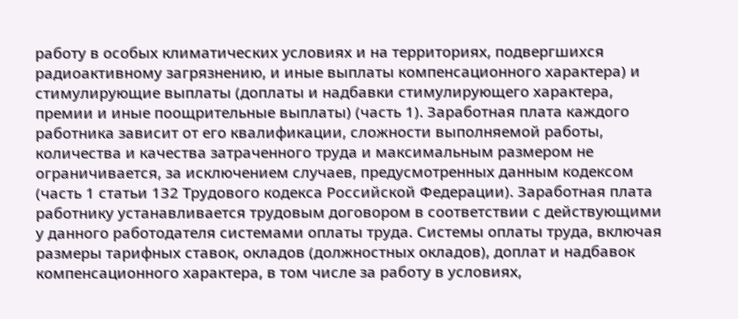работу в особых климатических условиях и на территориях, подвергшихся радиоактивному загрязнению, и иные выплаты компенсационного характера) и стимулирующие выплаты (доплаты и надбавки стимулирующего характера, премии и иные поощрительные выплаты) (часть 1). Заработная плата каждого работника зависит от его квалификации, сложности выполняемой работы, количества и качества затраченного труда и максимальным размером не ограничивается, за исключением случаев, предусмотренных данным кодексом (часть 1 статьи 132 Трудового кодекса Российской Федерации). Заработная плата работнику устанавливается трудовым договором в соответствии с действующими у данного работодателя системами оплаты труда. Системы оплаты труда, включая размеры тарифных ставок, окладов (должностных окладов), доплат и надбавок компенсационного характера, в том числе за работу в условиях,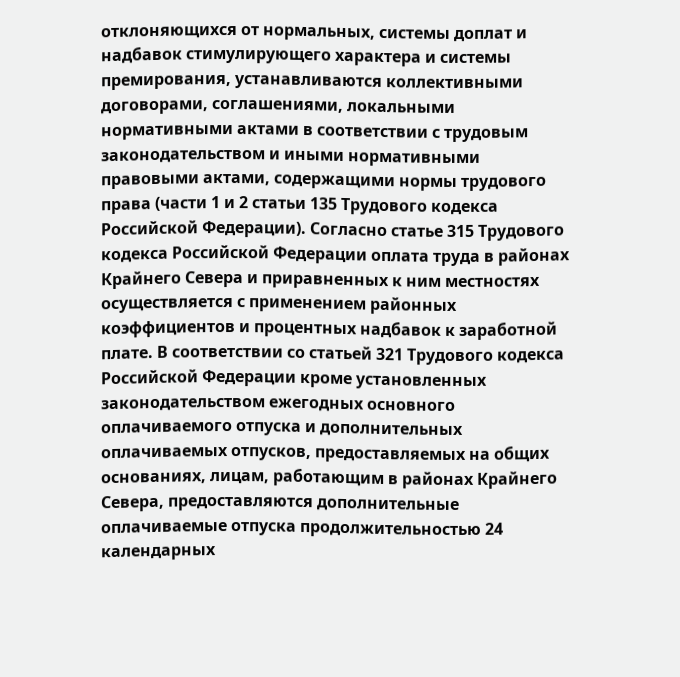отклоняющихся от нормальных, системы доплат и надбавок стимулирующего характера и системы премирования, устанавливаются коллективными договорами, соглашениями, локальными нормативными актами в соответствии с трудовым законодательством и иными нормативными правовыми актами, содержащими нормы трудового права (части 1 и 2 статьи 135 Трудового кодекса Российской Федерации). Согласно статье 315 Трудового кодекса Российской Федерации оплата труда в районах Крайнего Севера и приравненных к ним местностях осуществляется с применением районных коэффициентов и процентных надбавок к заработной плате. В соответствии со статьей 321 Трудового кодекса Российской Федерации кроме установленных законодательством ежегодных основного оплачиваемого отпуска и дополнительных оплачиваемых отпусков, предоставляемых на общих основаниях, лицам, работающим в районах Крайнего Севера, предоставляются дополнительные оплачиваемые отпуска продолжительностью 24 календарных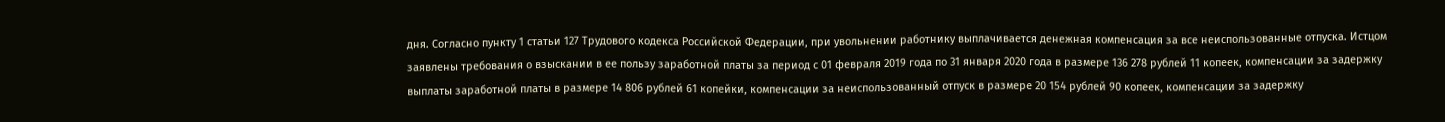дня. Согласно пункту 1 статьи 127 Трудового кодекса Российской Федерации, при увольнении работнику выплачивается денежная компенсация за все неиспользованные отпуска. Истцом заявлены требования о взыскании в ее пользу заработной платы за период с 01 февраля 2019 года по 31 января 2020 года в размере 136 278 рублей 11 копеек, компенсации за задержку выплаты заработной платы в размере 14 806 рублей 61 копейки, компенсации за неиспользованный отпуск в размере 20 154 рублей 90 копеек, компенсации за задержку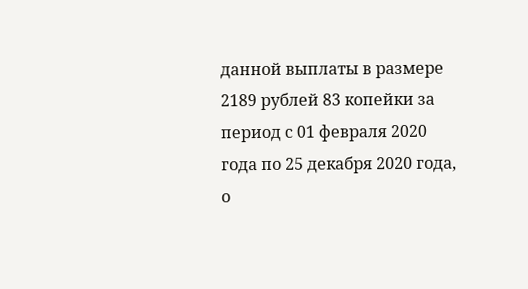данной выплаты в размере 2189 рублей 83 копейки за период с 01 февраля 2020 года по 25 декабря 2020 года, о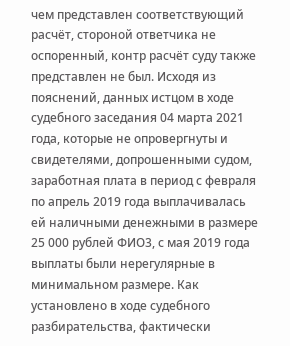чем представлен соответствующий расчёт, стороной ответчика не оспоренный, контр расчёт суду также представлен не был. Исходя из пояснений, данных истцом в ходе судебного заседания 04 марта 2021 года, которые не опровергнуты и свидетелями, допрошенными судом, заработная плата в период с февраля по апрель 2019 года выплачивалась ей наличными денежными в размере 25 000 рублей ФИО3, с мая 2019 года выплаты были нерегулярные в минимальном размере. Как установлено в ходе судебного разбирательства, фактически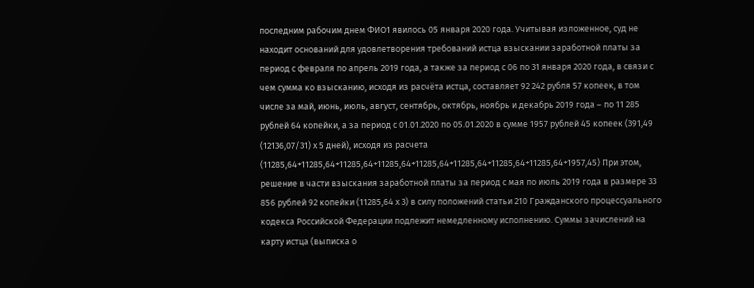последним рабочим днем ФИО1 явилось 05 января 2020 года. Учитывая изложенное, суд не находит оснований для удовлетворения требований истца взыскании заработной платы за период с февраля по апрель 2019 года, а также за период с 06 по 31 января 2020 года, в связи с чем сумма ко взысканию, исходя из расчёта истца, составляет 92 242 рубля 57 копеек, в том числе за май, июнь, июль, август, сентябрь, октябрь, ноябрь и декабрь 2019 года – по 11 285 рублей 64 копейки, а за период с 01.01.2020 по 05.01.2020 в сумме 1957 рублей 45 копеек (391,49 (12136,07/31) х 5 дней), исходя из расчета (11285,64+11285,64+11285,64+11285,64+11285,64+11285,64+11285,64+11285,64+1957,45) При этом, решение в части взыскания заработной платы за период с мая по июль 2019 года в размере 33 856 рублей 92 копейки (11285,64 х 3) в силу положений статьи 210 Гражданского процессуального кодекса Российской Федерации подлежит немедленному исполнению. Суммы зачислений на карту истца (выписка о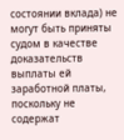состоянии вклада) не могут быть приняты судом в качестве доказательств выплаты ей заработной платы, поскольку не содержат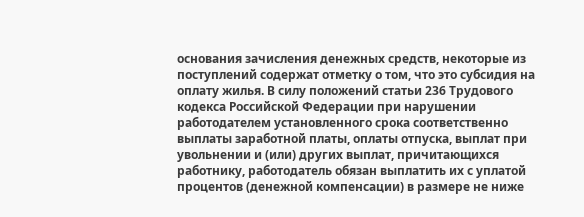основания зачисления денежных средств, некоторые из поступлений содержат отметку о том, что это субсидия на оплату жилья. В силу положений статьи 236 Трудового кодекса Российской Федерации при нарушении работодателем установленного срока соответственно выплаты заработной платы, оплаты отпуска, выплат при увольнении и (или) других выплат, причитающихся работнику, работодатель обязан выплатить их с уплатой процентов (денежной компенсации) в размере не ниже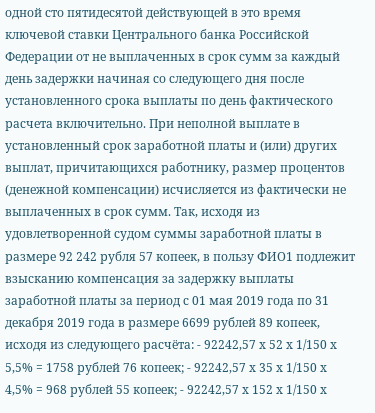одной сто пятидесятой действующей в это время ключевой ставки Центрального банка Российской Федерации от не выплаченных в срок сумм за каждый день задержки начиная со следующего дня после установленного срока выплаты по день фактического расчета включительно. При неполной выплате в установленный срок заработной платы и (или) других выплат, причитающихся работнику, размер процентов (денежной компенсации) исчисляется из фактически не выплаченных в срок сумм. Так, исходя из удовлетворенной судом суммы заработной платы в размере 92 242 рубля 57 копеек, в пользу ФИО1 подлежит взысканию компенсация за задержку выплаты заработной платы за период с 01 мая 2019 года по 31 декабря 2019 года в размере 6699 рублей 89 копеек, исходя из следующего расчёта: - 92242,57 х 52 х 1/150 х 5,5% = 1758 рублей 76 копеек; - 92242,57 х 35 х 1/150 х 4,5% = 968 рублей 55 копеек; - 92242,57 х 152 х 1/150 х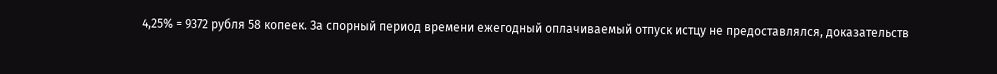4,25% = 9372 рубля 58 копеек. За спорный период времени ежегодный оплачиваемый отпуск истцу не предоставлялся, доказательств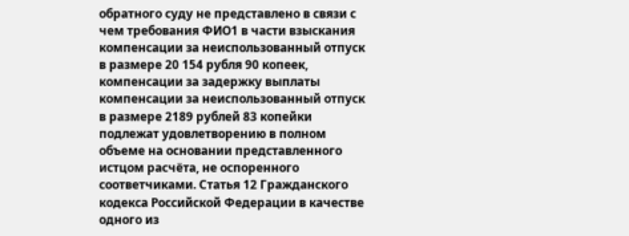обратного суду не представлено в связи с чем требования ФИО1 в части взыскания компенсации за неиспользованный отпуск в размере 20 154 рубля 90 копеек, компенсации за задержку выплаты компенсации за неиспользованный отпуск в размере 2189 рублей 83 копейки подлежат удовлетворению в полном объеме на основании представленного истцом расчёта, не оспоренного соответчиками. Статья 12 Гражданского кодекса Российской Федерации в качестве одного из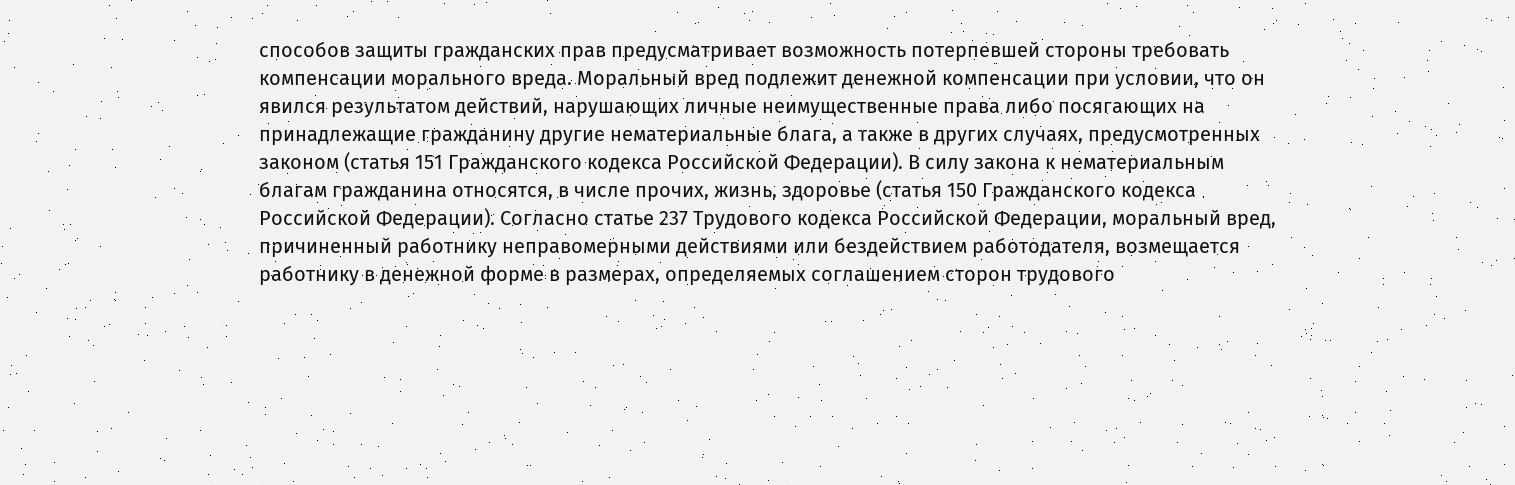способов защиты гражданских прав предусматривает возможность потерпевшей стороны требовать компенсации морального вреда. Моральный вред подлежит денежной компенсации при условии, что он явился результатом действий, нарушающих личные неимущественные права либо посягающих на принадлежащие гражданину другие нематериальные блага, а также в других случаях, предусмотренных законом (статья 151 Гражданского кодекса Российской Федерации). В силу закона к нематериальным благам гражданина относятся, в числе прочих, жизнь, здоровье (статья 150 Гражданского кодекса Российской Федерации). Согласно статье 237 Трудового кодекса Российской Федерации, моральный вред, причиненный работнику неправомерными действиями или бездействием работодателя, возмещается работнику в денежной форме в размерах, определяемых соглашением сторон трудового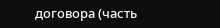договора (часть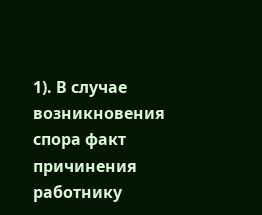1). В случае возникновения спора факт причинения работнику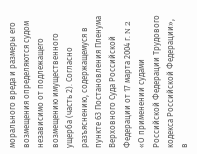морального вреда и размеры его возмещения определяются судом независимо от подлежащего возмещению имущественного ущерба (часть 2). Согласно разъяснению, содержащемуся в пункте 63 Постановления Пленума Верховного Суда Российской Федерации от 17 марта 2004 г. N 2 «О применении судами Российской Федерации Трудового кодекса Российской Федерации», в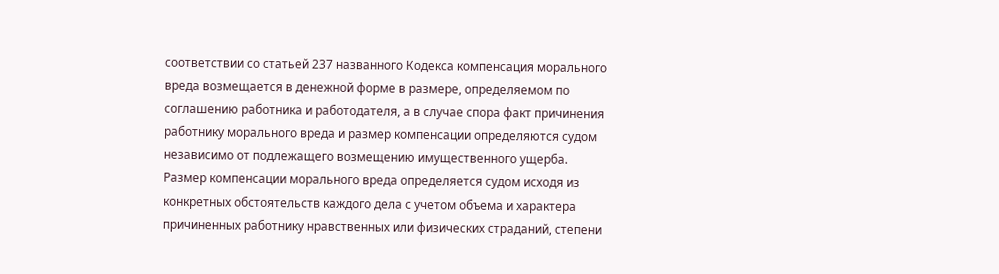соответствии со статьей 237 названного Кодекса компенсация морального вреда возмещается в денежной форме в размере, определяемом по соглашению работника и работодателя, а в случае спора факт причинения работнику морального вреда и размер компенсации определяются судом независимо от подлежащего возмещению имущественного ущерба. Размер компенсации морального вреда определяется судом исходя из конкретных обстоятельств каждого дела с учетом объема и характера причиненных работнику нравственных или физических страданий, степени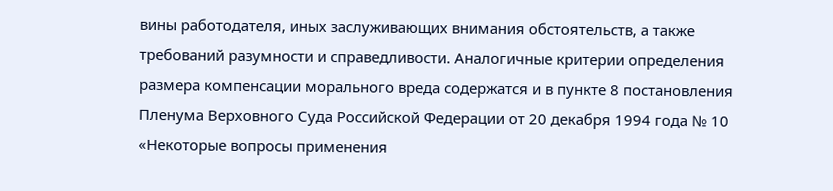вины работодателя, иных заслуживающих внимания обстоятельств, а также требований разумности и справедливости. Аналогичные критерии определения размера компенсации морального вреда содержатся и в пункте 8 постановления Пленума Верховного Суда Российской Федерации от 20 декабря 1994 года № 10 «Некоторые вопросы применения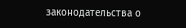законодательства о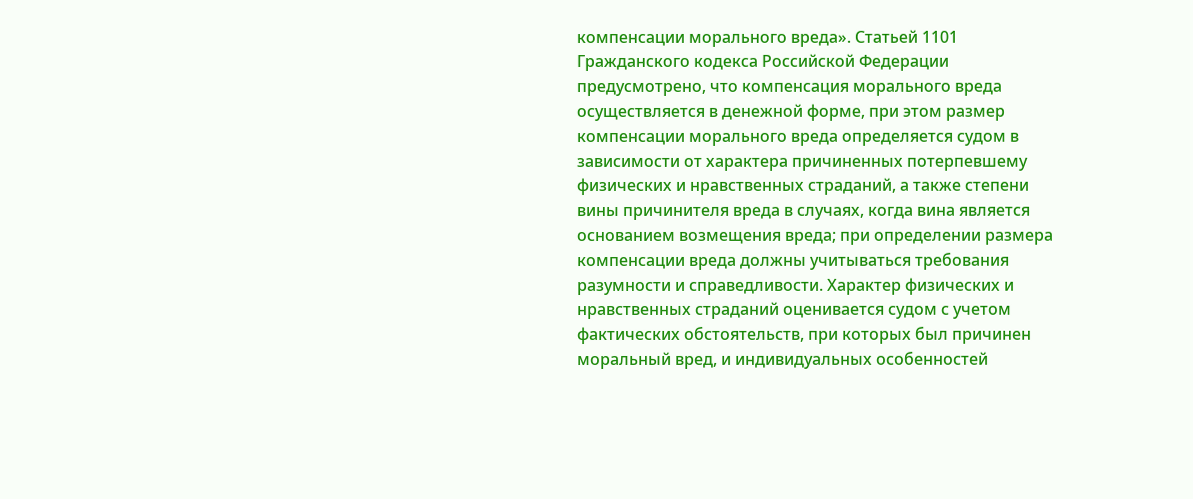компенсации морального вреда». Статьей 1101 Гражданского кодекса Российской Федерации предусмотрено, что компенсация морального вреда осуществляется в денежной форме, при этом размер компенсации морального вреда определяется судом в зависимости от характера причиненных потерпевшему физических и нравственных страданий, а также степени вины причинителя вреда в случаях, когда вина является основанием возмещения вреда; при определении размера компенсации вреда должны учитываться требования разумности и справедливости. Характер физических и нравственных страданий оценивается судом с учетом фактических обстоятельств, при которых был причинен моральный вред, и индивидуальных особенностей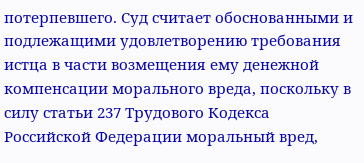потерпевшего. Суд считает обоснованными и подлежащими удовлетворению требования истца в части возмещения ему денежной компенсации морального вреда, поскольку в силу статьи 237 Трудового Кодекса Российской Федерации моральный вред,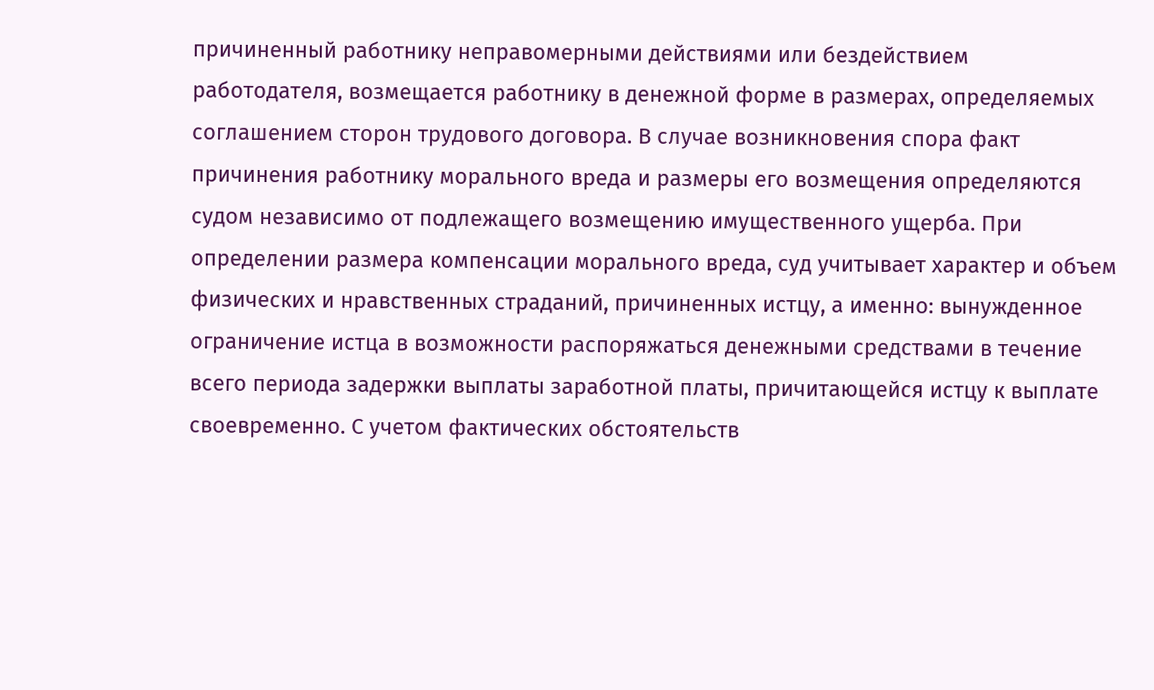причиненный работнику неправомерными действиями или бездействием работодателя, возмещается работнику в денежной форме в размерах, определяемых соглашением сторон трудового договора. В случае возникновения спора факт причинения работнику морального вреда и размеры его возмещения определяются судом независимо от подлежащего возмещению имущественного ущерба. При определении размера компенсации морального вреда, суд учитывает характер и объем физических и нравственных страданий, причиненных истцу, а именно: вынужденное ограничение истца в возможности распоряжаться денежными средствами в течение всего периода задержки выплаты заработной платы, причитающейся истцу к выплате своевременно. С учетом фактических обстоятельств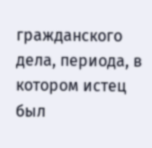гражданского дела, периода, в котором истец был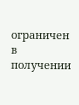ограничен в получении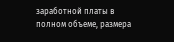заработной платы в полном объеме, размера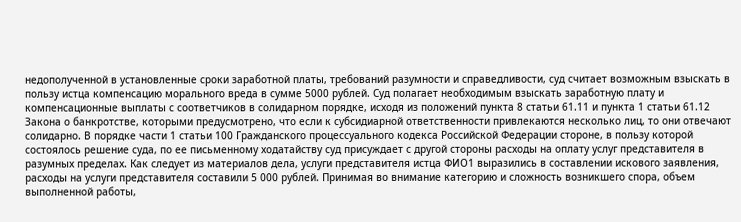недополученной в установленные сроки заработной платы, требований разумности и справедливости, суд считает возможным взыскать в пользу истца компенсацию морального вреда в сумме 5000 рублей. Суд полагает необходимым взыскать заработную плату и компенсационные выплаты с соответчиков в солидарном порядке, исходя из положений пункта 8 статьи 61.11 и пункта 1 статьи 61.12 Закона о банкротстве, которыми предусмотрено, что если к субсидиарной ответственности привлекаются несколько лиц, то они отвечают солидарно. В порядке части 1 статьи 100 Гражданского процессуального кодекса Российской Федерации стороне, в пользу которой состоялось решение суда, по ее письменному ходатайству суд присуждает с другой стороны расходы на оплату услуг представителя в разумных пределах. Как следует из материалов дела, услуги представителя истца ФИО1 выразились в составлении искового заявления, расходы на услуги представителя составили 5 000 рублей. Принимая во внимание категорию и сложность возникшего спора, объем выполненной работы,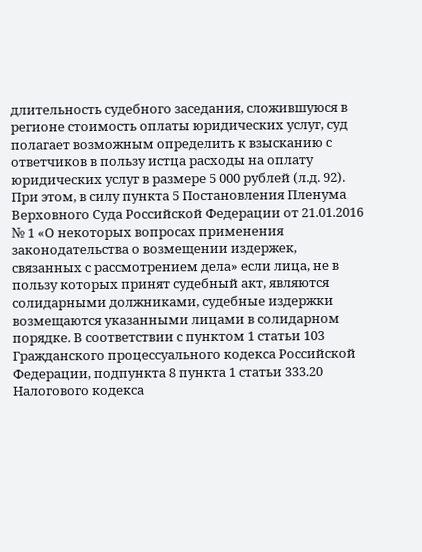длительность судебного заседания, сложившуюся в регионе стоимость оплаты юридических услуг, суд полагает возможным определить к взысканию с ответчиков в пользу истца расходы на оплату юридических услуг в размере 5 000 рублей (л.д. 92). При этом, в силу пункта 5 Постановления Пленума Верховного Суда Российской Федерации от 21.01.2016 № 1 «О некоторых вопросах применения законодательства о возмещении издержек, связанных с рассмотрением дела» если лица, не в пользу которых принят судебный акт, являются солидарными должниками, судебные издержки возмещаются указанными лицами в солидарном порядке. В соответствии с пунктом 1 статьи 103 Гражданского процессуального кодекса Российской Федерации, подпункта 8 пункта 1 статьи 333.20 Налогового кодекса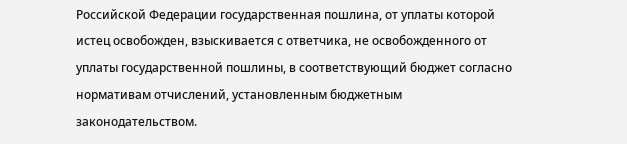Российской Федерации государственная пошлина, от уплаты которой истец освобожден, взыскивается с ответчика, не освобожденного от уплаты государственной пошлины, в соответствующий бюджет согласно нормативам отчислений, установленным бюджетным законодательством.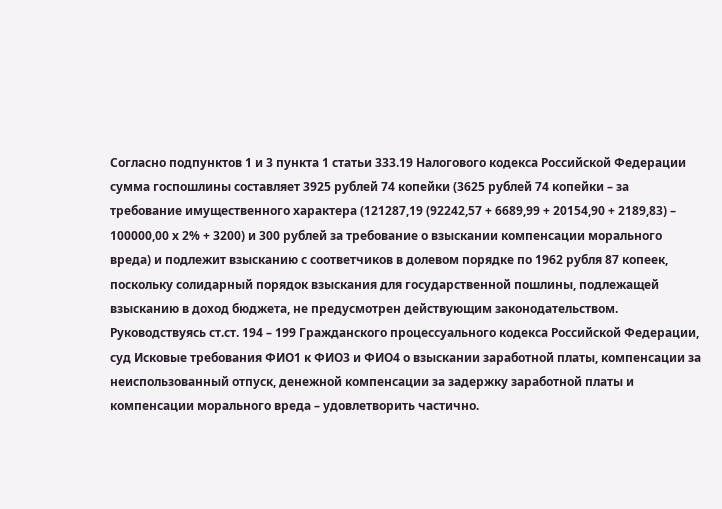Согласно подпунктов 1 и 3 пункта 1 статьи 333.19 Налогового кодекса Российской Федерации сумма госпошлины составляет 3925 рублей 74 копейки (3625 рублей 74 копейки – за требование имущественного характера (121287,19 (92242,57 + 6689,99 + 20154,90 + 2189,83) – 100000,00 х 2% + 3200) и 300 рублей за требование о взыскании компенсации морального вреда) и подлежит взысканию с соответчиков в долевом порядке по 1962 рубля 87 копеек, поскольку солидарный порядок взыскания для государственной пошлины, подлежащей взысканию в доход бюджета, не предусмотрен действующим законодательством. Руководствуясь ст.ст. 194 – 199 Гражданского процессуального кодекса Российской Федерации, суд Исковые требования ФИО1 к ФИО3 и ФИО4 о взыскании заработной платы, компенсации за неиспользованный отпуск, денежной компенсации за задержку заработной платы и компенсации морального вреда – удовлетворить частично.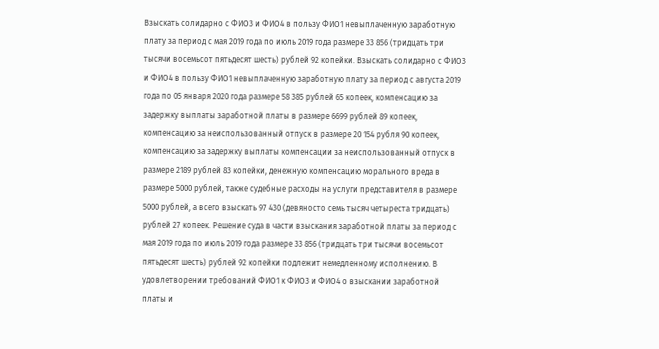Взыскать солидарно с ФИО3 и ФИО4 в пользу ФИО1 невыплаченную заработную плату за период с мая 2019 года по июль 2019 года размере 33 856 (тридцать три тысячи восемьсот пятьдесят шесть) рублей 92 копейки. Взыскать солидарно с ФИО3 и ФИО4 в пользу ФИО1 невыплаченную заработную плату за период с августа 2019 года по 05 января 2020 года размере 58 385 рублей 65 копеек, компенсацию за задержку выплаты заработной платы в размере 6699 рублей 89 копеек, компенсацию за неиспользованный отпуск в размере 20 154 рубля 90 копеек, компенсацию за задержку выплаты компенсации за неиспользованный отпуск в размере 2189 рублей 83 копейки, денежную компенсацию морального вреда в размере 5000 рублей, также судебные расходы на услуги представителя в размере 5000 рублей, а всего взыскать 97 430 (девяносто семь тысяч четыреста тридцать) рублей 27 копеек. Решение суда в части взыскания заработной платы за период с мая 2019 года по июль 2019 года размере 33 856 (тридцать три тысячи восемьсот пятьдесят шесть) рублей 92 копейки подлежит немедленному исполнению. В удовлетворении требований ФИО1 к ФИО3 и ФИО4 о взыскании заработной платы и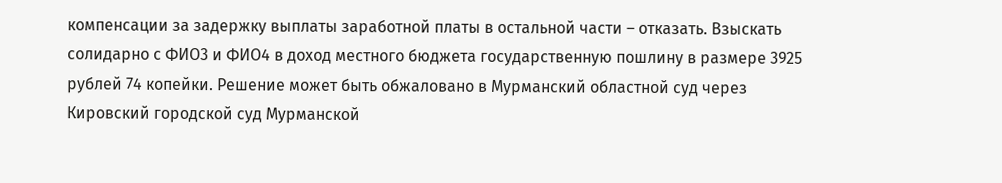компенсации за задержку выплаты заработной платы в остальной части – отказать. Взыскать солидарно с ФИО3 и ФИО4 в доход местного бюджета государственную пошлину в размере 3925 рублей 74 копейки. Решение может быть обжаловано в Мурманский областной суд через Кировский городской суд Мурманской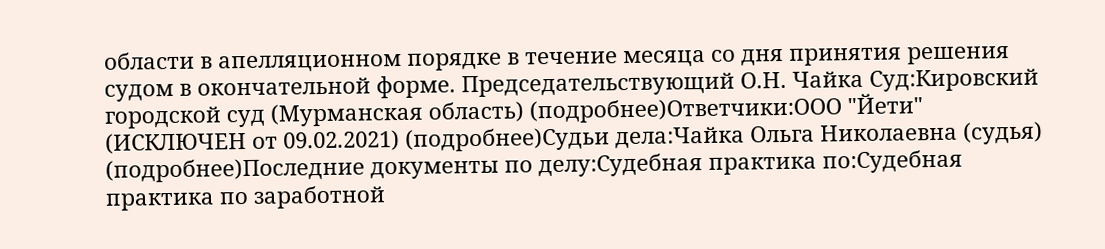области в апелляционном порядке в течение месяца со дня принятия решения судом в окончательной форме. Председательствующий О.Н. Чайка Суд:Кировский городской суд (Мурманская область) (подробнее)Ответчики:ООО "Йети" (ИСКЛЮЧЕН от 09.02.2021) (подробнее)Судьи дела:Чайка Ольга Николаевна (судья) (подробнее)Последние документы по делу:Судебная практика по:Судебная практика по заработной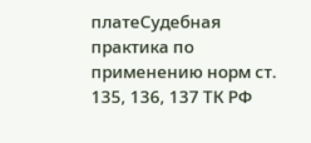платеСудебная практика по применению норм ст. 135, 136, 137 ТК РФ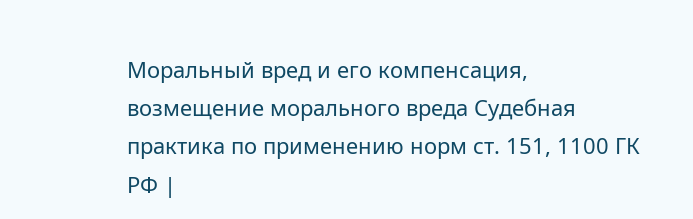Моральный вред и его компенсация, возмещение морального вреда Судебная практика по применению норм ст. 151, 1100 ГК РФ |